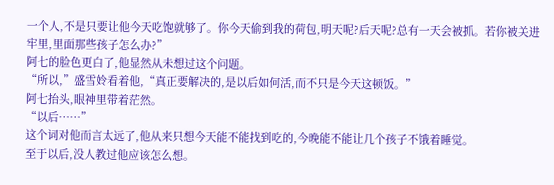一个人,不是只要让他今天吃饱就够了。你今天偷到我的荷包,明天呢?后天呢?总有一天会被抓。若你被关进牢里,里面那些孩子怎么办?”
阿七的脸色更白了,他显然从未想过这个问题。
“所以,”盛雪姈看着他,“真正要解决的,是以后如何活,而不只是今天这顿饭。”
阿七抬头,眼神里带着茫然。
“以后……”
这个词对他而言太远了,他从来只想今天能不能找到吃的,今晚能不能让几个孩子不饿着睡觉。
至于以后,没人教过他应该怎么想。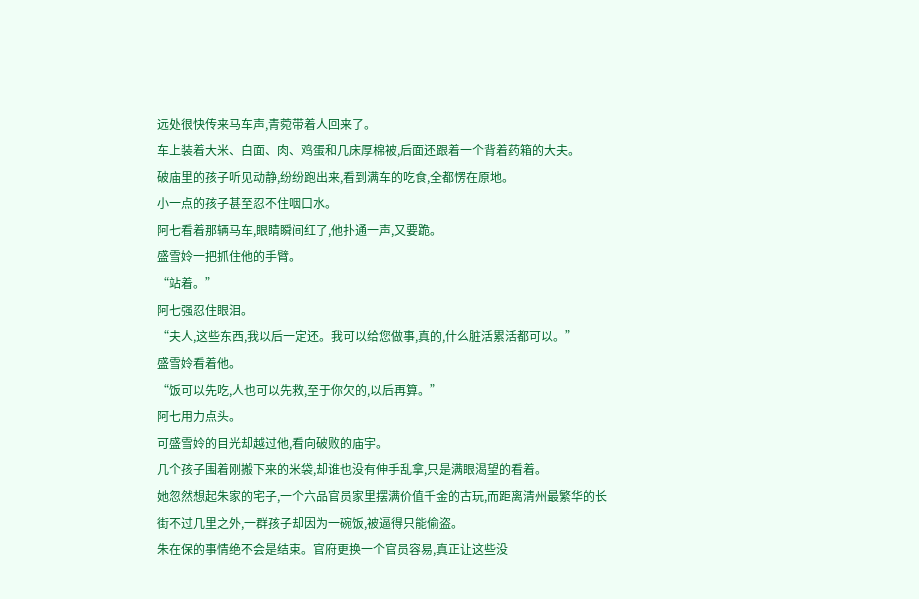远处很快传来马车声,青菀带着人回来了。
车上装着大米、白面、肉、鸡蛋和几床厚棉被,后面还跟着一个背着药箱的大夫。
破庙里的孩子听见动静,纷纷跑出来,看到满车的吃食,全都愣在原地。
小一点的孩子甚至忍不住咽口水。
阿七看着那辆马车,眼睛瞬间红了,他扑通一声,又要跪。
盛雪姈一把抓住他的手臂。
“站着。”
阿七强忍住眼泪。
“夫人,这些东西,我以后一定还。我可以给您做事,真的,什么脏活累活都可以。”
盛雪姈看着他。
“饭可以先吃,人也可以先救,至于你欠的,以后再算。”
阿七用力点头。
可盛雪姈的目光却越过他,看向破败的庙宇。
几个孩子围着刚搬下来的米袋,却谁也没有伸手乱拿,只是满眼渴望的看着。
她忽然想起朱家的宅子,一个六品官员家里摆满价值千金的古玩,而距离清州最繁华的长街不过几里之外,一群孩子却因为一碗饭,被逼得只能偷盗。
朱在保的事情绝不会是结束。官府更换一个官员容易,真正让这些没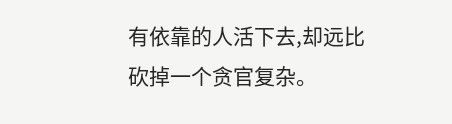有依靠的人活下去,却远比砍掉一个贪官复杂。